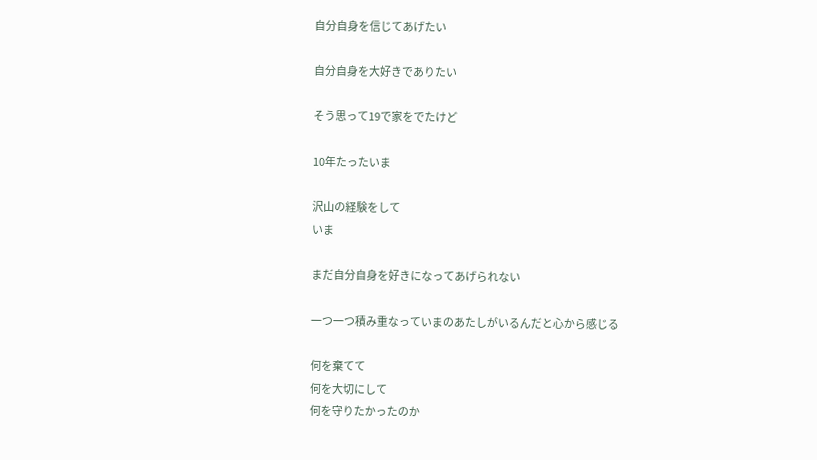自分自身を信じてあげたい

自分自身を大好きでありたい

そう思って19で家をでたけど

10年たったいま

沢山の経験をして
いま

まだ自分自身を好きになってあげられない

一つ一つ積み重なっていまのあたしがいるんだと心から感じる

何を棄てて
何を大切にして
何を守りたかったのか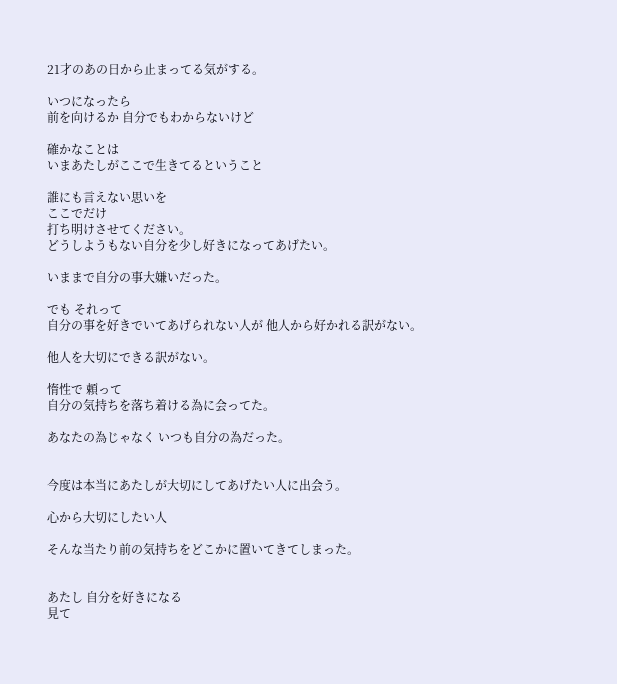21才のあの日から止まってる気がする。

いつになったら
前を向けるか 自分でもわからないけど

確かなことは
いまあたしがここで生きてるということ

誰にも言えない思いを
ここでだけ
打ち明けさせてください。
どうしようもない自分を少し好きになってあげたい。

いままで自分の事大嫌いだった。

でも それって
自分の事を好きでいてあげられない人が 他人から好かれる訳がない。

他人を大切にできる訳がない。

惰性で 頼って
自分の気持ちを落ち着ける為に会ってた。

あなたの為じゃなく いつも自分の為だった。


今度は本当にあたしが大切にしてあげたい人に出会う。

心から大切にしたい人

そんな当たり前の気持ちをどこかに置いてきてしまった。


あたし 自分を好きになる
見て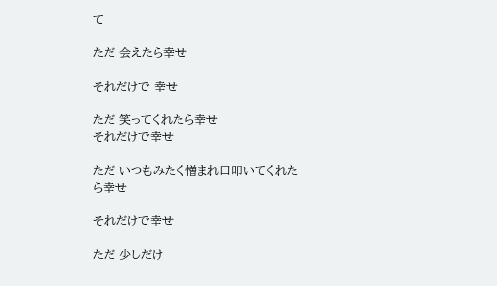て

ただ 会えたら幸せ

それだけで 幸せ

ただ 笑ってくれたら幸せ
それだけで幸せ

ただ いつもみたく憎まれ口叩いてくれたら幸せ

それだけで幸せ

ただ 少しだけ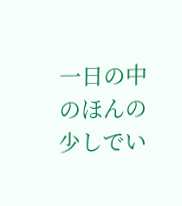一日の中のほんの少しでい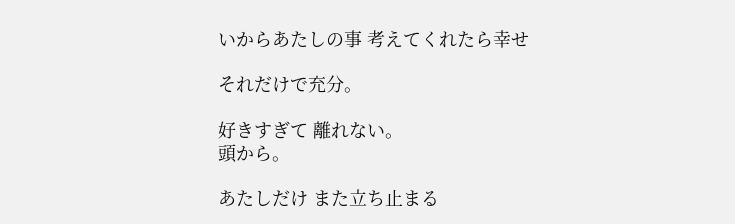いからあたしの事 考えてくれたら幸せ

それだけで充分。

好きすぎて 離れない。
頭から。

あたしだけ また立ち止まる